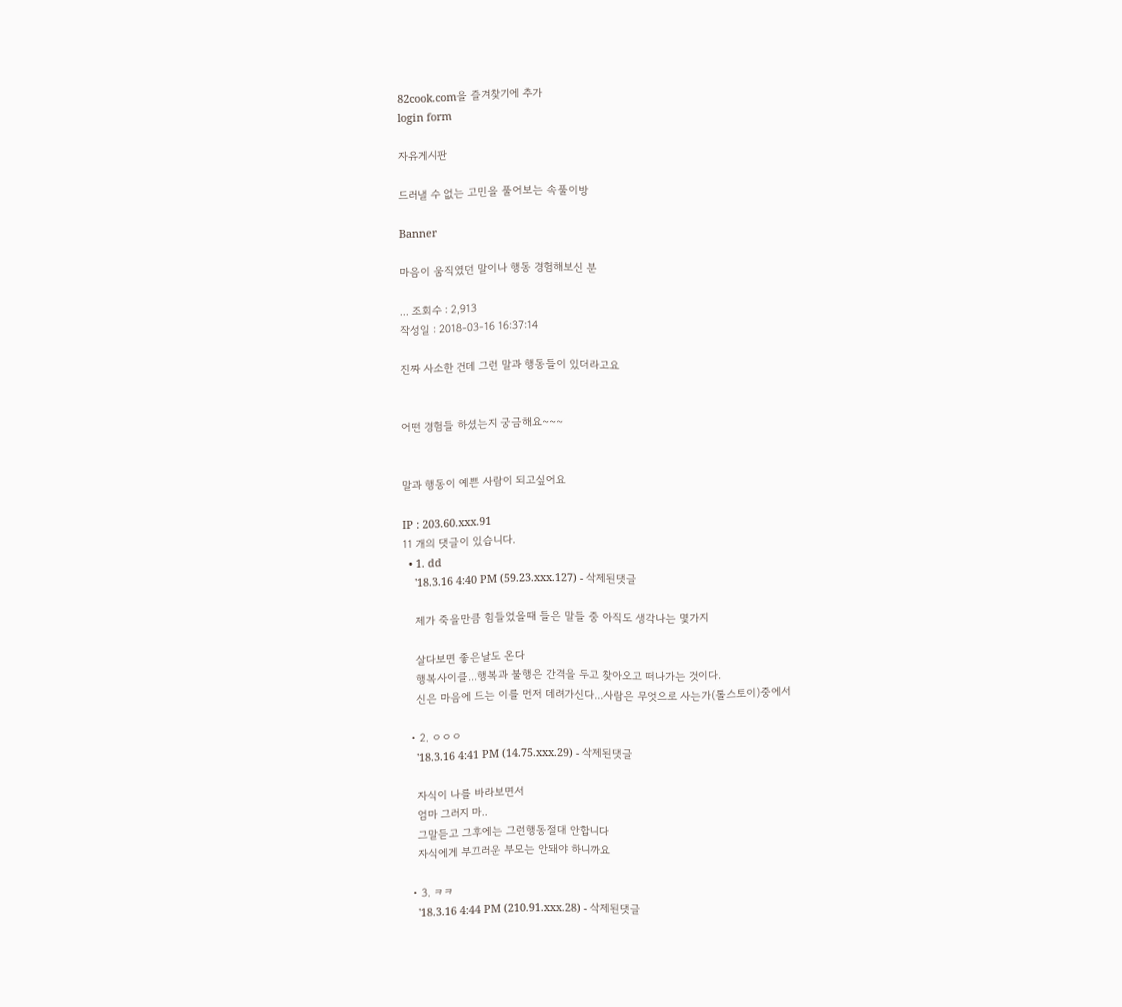82cook.com을 즐겨찾기에 추가
login form

자유게시판

드러낼 수 없는 고민을 풀어보는 속풀이방

Banner

마음이 움직였던 말이나 행동 경험해보신 분

... 조회수 : 2,913
작성일 : 2018-03-16 16:37:14

진짜 사소한 건데 그런 말과 행동들이 있더라고요


어떤 경험들 하셨는지 궁금해요~~~


말과 행동이 예쁜 사람이 되고싶어요

IP : 203.60.xxx.91
11 개의 댓글이 있습니다.
  • 1. dd
    '18.3.16 4:40 PM (59.23.xxx.127) - 삭제된댓글

    제가 죽을만큼 힘들었을때 들은 말들 중 아직도 생각나는 몇가지

    살다보면 좋은날도 온다
    행복사이클...행복과 불행은 간격을 두고 찾아오고 떠나가는 것이다.
    신은 마음에 드는 이를 먼저 데려가신다...사람은 무엇으로 사는가(톨스토이)중에서

  • 2. ㅇㅇㅇ
    '18.3.16 4:41 PM (14.75.xxx.29) - 삭제된댓글

    자식이 나를 바라보면서
    엄마 그러지 마..
    그말듣고 그후에는 그런행동절대 안합니다
    자식에게 부끄러운 부모는 안돼야 하니까요

  • 3. ㅋㅋ
    '18.3.16 4:44 PM (210.91.xxx.28) - 삭제된댓글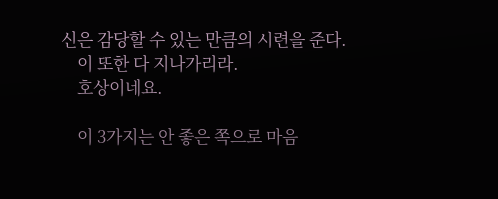신은 감당할 수 있는 만큼의 시련을 준다.
    이 또한 다 지나가리라.
    호상이네요.

    이 3가지는 안 좋은 쪽으로 마음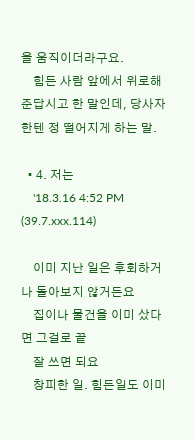을 움직이더라구요.
    힘든 사람 앞에서 위로해준답시고 한 말인데, 당사자한텐 정 떨어지게 하는 말.

  • 4. 저는
    '18.3.16 4:52 PM (39.7.xxx.114)

    이미 지난 일은 후회하거나 돌아보지 않거든요
    집이나 물건을 이미 샀다면 그걸로 끝
    잘 쓰면 되요
    창피한 일. 힘든일도 이미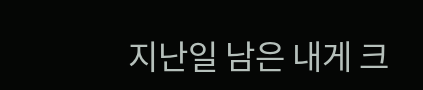지난일 남은 내게 크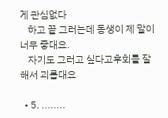게 관심없다
    하고 끝 그러는데 동생이 제 말이 너무 좋대요.
    자기도 그러고 싶다고후회를 잘해서 괴롭대요

  • 5. ........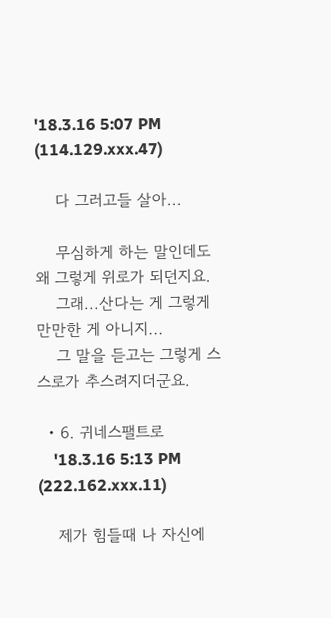'18.3.16 5:07 PM (114.129.xxx.47)

    다 그러고들 살아...

    무심하게 하는 말인데도 왜 그렇게 위로가 되던지요.
    그래...산다는 게 그렇게 만만한 게 아니지...
    그 말을 듣고는 그렇게 스스로가 추스려지더군요.

  • 6. 귀네스팰트로
    '18.3.16 5:13 PM (222.162.xxx.11)

    제가 힘들때 나 자신에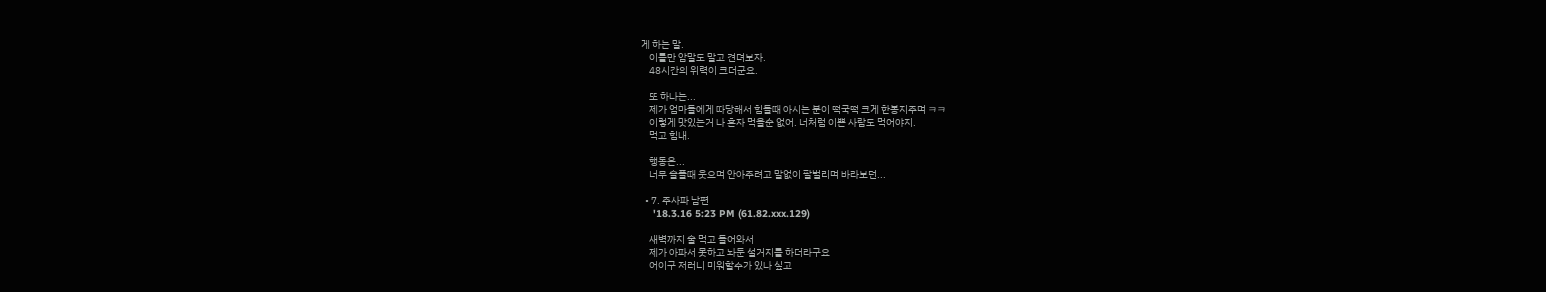게 하는 말.
    이틀만 암말도 말고 견뎌보자.
    48시간의 위력이 크더군요.

    또 하나는...
    제가 엄마들에게 따당해서 힘들때 아시는 분이 떡국떡 크게 한봉지주며 ㅋㅋ
    이렇게 맛있는거 나 혼자 먹을순 없어. 너처럼 이쁜 사람도 먹어야지.
    먹고 힘내.

    행동은...
    너무 슬플때 웃으며 안아주려고 말없이 팔벌리며 바라보던...

  • 7. 주사파 남편
    '18.3.16 5:23 PM (61.82.xxx.129)

    새벽까지 술 먹고 들어와서
    제가 아파서 못하고 놔둔 설거지를 하더라구요
    어이구 저러니 미워할수가 있나 싶고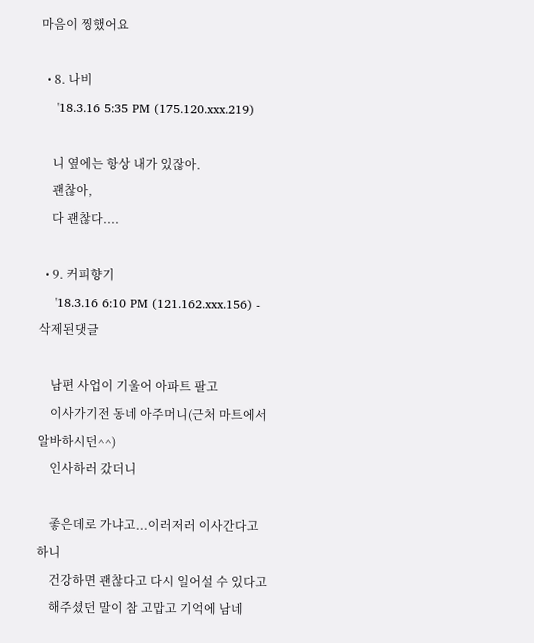마음이 찡했어요

  • 8. 나비
    '18.3.16 5:35 PM (175.120.xxx.219)

    니 옆에는 항상 내가 있잖아.
    괜찮아,
    다 괜찮다....

  • 9. 커피향기
    '18.3.16 6:10 PM (121.162.xxx.156) - 삭제된댓글

    남편 사업이 기울어 아파트 팔고
    이사가기전 동네 아주머니(근처 마트에서 알바하시던^^)
    인사하러 갔더니

    좋은데로 가냐고...이러저러 이사간다고 하니
    건강하면 괜찮다고 다시 일어설 수 있다고
    해주셨던 말이 참 고맙고 기억에 남네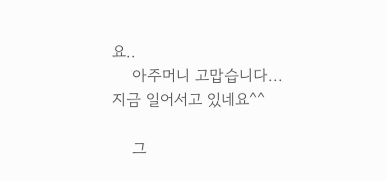요..
    아주머니 고맙습니다...지금 일어서고 있네요^^

    그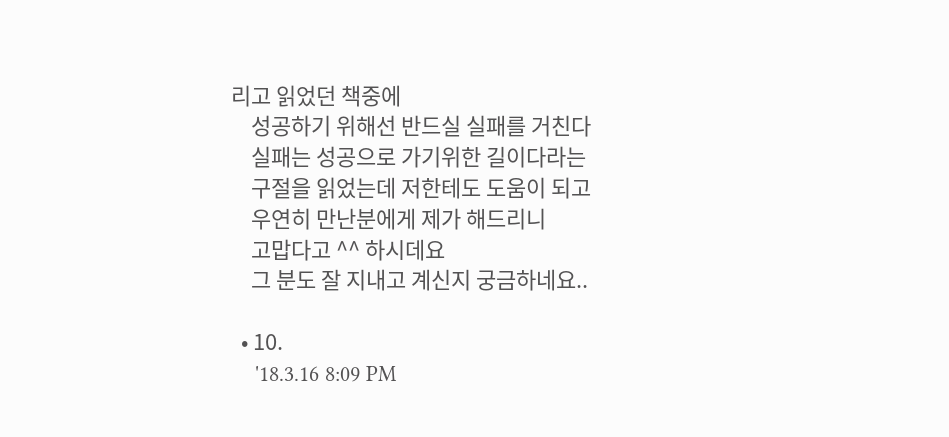리고 읽었던 책중에
    성공하기 위해선 반드실 실패를 거친다
    실패는 성공으로 가기위한 길이다라는
    구절을 읽었는데 저한테도 도움이 되고
    우연히 만난분에게 제가 해드리니
    고맙다고 ^^ 하시데요
    그 분도 잘 지내고 계신지 궁금하네요..

  • 10.
    '18.3.16 8:09 PM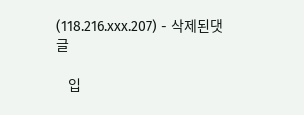(118.216.xxx.207) - 삭제된댓글

    입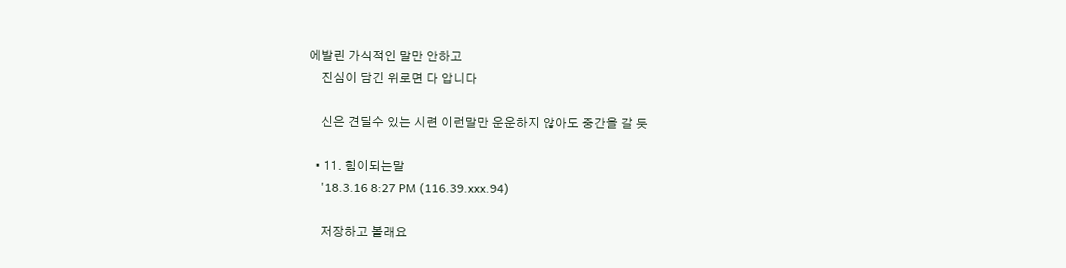에발린 가식적인 말만 안하고
    진심이 담긴 위로면 다 압니다

    신은 견딜수 있는 시련 이런말만 운운하지 않아도 중간을 갈 듯

  • 11. 힘이되는말
    '18.3.16 8:27 PM (116.39.xxx.94)

    저장하고 볼래요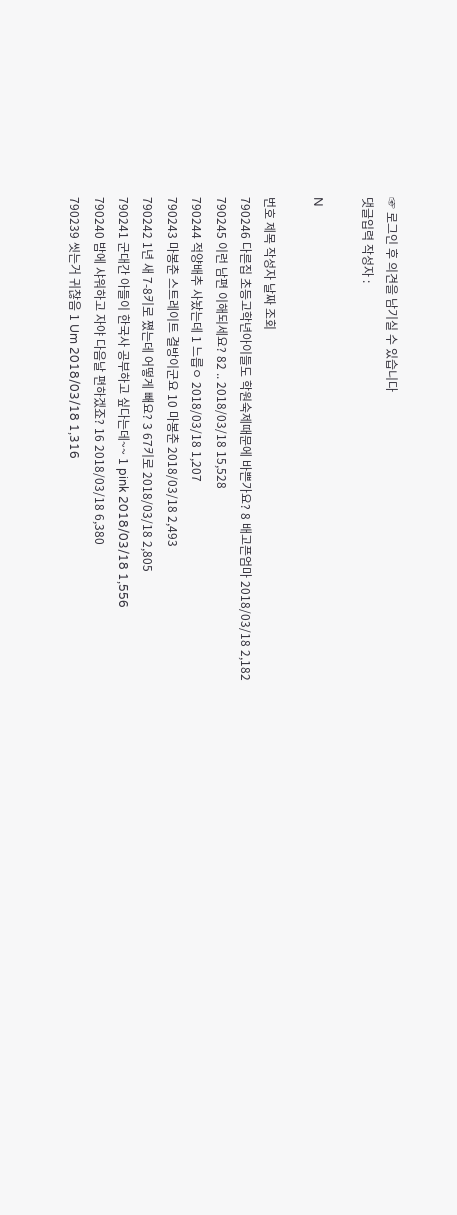☞ 로그인 후 의견을 남기실 수 있습니다
댓글입력 작성자 :

N

번호 제목 작성자 날짜 조회
790246 다른집 초등고학년아이들도 학원숙제때문에 바쁜가요? 8 배고픈엄마 2018/03/18 2,182
790245 이런 남편 이해되세요? 82 .. 2018/03/18 15,528
790244 적양배추 사놨는데 1 느릅ㅇ 2018/03/18 1,207
790243 마봉춘 스트레이트 결방이군요 10 마봉춘 2018/03/18 2,493
790242 1년 새 7-8키로 쪘는데 어떻게 빼요? 3 67키로 2018/03/18 2,805
790241 군대간 아들이 한국사 공부하고 싶다는데~~ 1 pink 2018/03/18 1,556
790240 밤에 샤워하고 자야 다음날 편하겠죠? 16 2018/03/18 6,380
790239 씻는거 귀찮음 1 Um 2018/03/18 1,316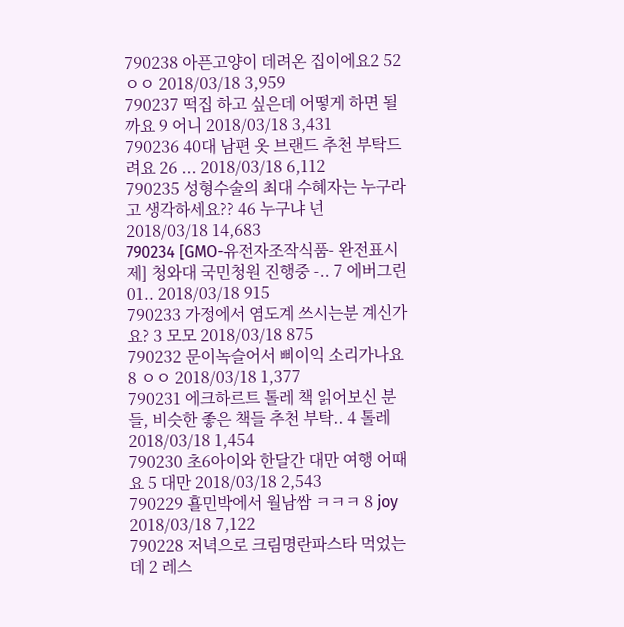790238 아픈고양이 데려온 집이에요2 52 ㅇㅇ 2018/03/18 3,959
790237 떡집 하고 싶은데 어떻게 하면 될까요 9 어니 2018/03/18 3,431
790236 40대 남편 옷 브랜드 추천 부탁드려요 26 ... 2018/03/18 6,112
790235 성형수술의 최대 수혜자는 누구라고 생각하세요?? 46 누구냐 넌 2018/03/18 14,683
790234 [GMO-유전자조작식품- 완전표시제] 청와대 국민청원 진행중 -.. 7 에버그린01.. 2018/03/18 915
790233 가정에서 염도계 쓰시는분 계신가요? 3 모모 2018/03/18 875
790232 문이녹슬어서 삐이익 소리가나요 8 ㅇㅇ 2018/03/18 1,377
790231 에크하르트 톨레 책 읽어보신 분들, 비슷한 좋은 책들 추천 부탁.. 4 톨레 2018/03/18 1,454
790230 초6아이와 한달간 대만 여행 어때요 5 대만 2018/03/18 2,543
790229 횰민박에서 월남쌈 ㅋㅋㅋ 8 joy 2018/03/18 7,122
790228 저녁으로 크림명란파스타 먹었는데 2 레스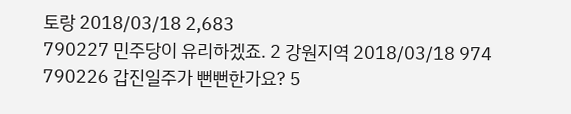토랑 2018/03/18 2,683
790227 민주당이 유리하겠죠. 2 강원지역 2018/03/18 974
790226 갑진일주가 뻔뻔한가요? 5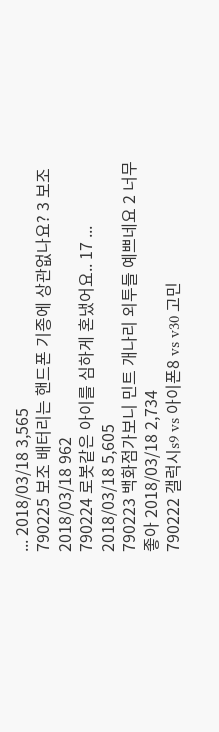... 2018/03/18 3,565
790225 보조 배터리는 핸드폰 기종에 상관없나요? 3 보조 2018/03/18 962
790224 로봇같은 아이를 심하게 혼냈어요.. 17 ... 2018/03/18 5,605
790223 백화점가보니 민트 개나리 외투들 예쁘네요 2 너무좋아 2018/03/18 2,734
790222 갤럭시s9 vs 아이폰8 vs v30 고민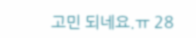고민 되네요.ㅠ 28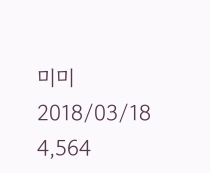미미 2018/03/18 4,564